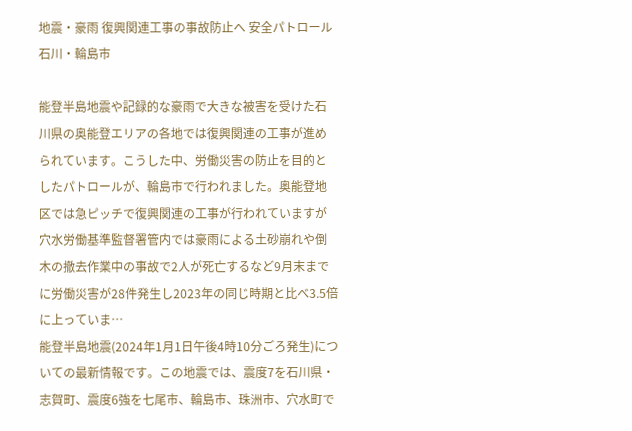地震・豪雨 復興関連工事の事故防止へ 安全パトロール 石川・輪島市

能登半島地震や記録的な豪雨で大きな被害を受けた石川県の奥能登エリアの各地では復興関連の工事が進められています。こうした中、労働災害の防止を目的としたパトロールが、輪島市で行われました。奥能登地区では急ピッチで復興関連の工事が行われていますが穴水労働基準監督署管内では豪雨による土砂崩れや倒木の撤去作業中の事故で2人が死亡するなど9月末までに労働災害が28件発生し2023年の同じ時期と比べ3.5倍に上っていま…
能登半島地震(2024年1月1日午後4時10分ごろ発生)についての最新情報です。この地震では、震度7を石川県・志賀町、震度6強を七尾市、輪島市、珠洲市、穴水町で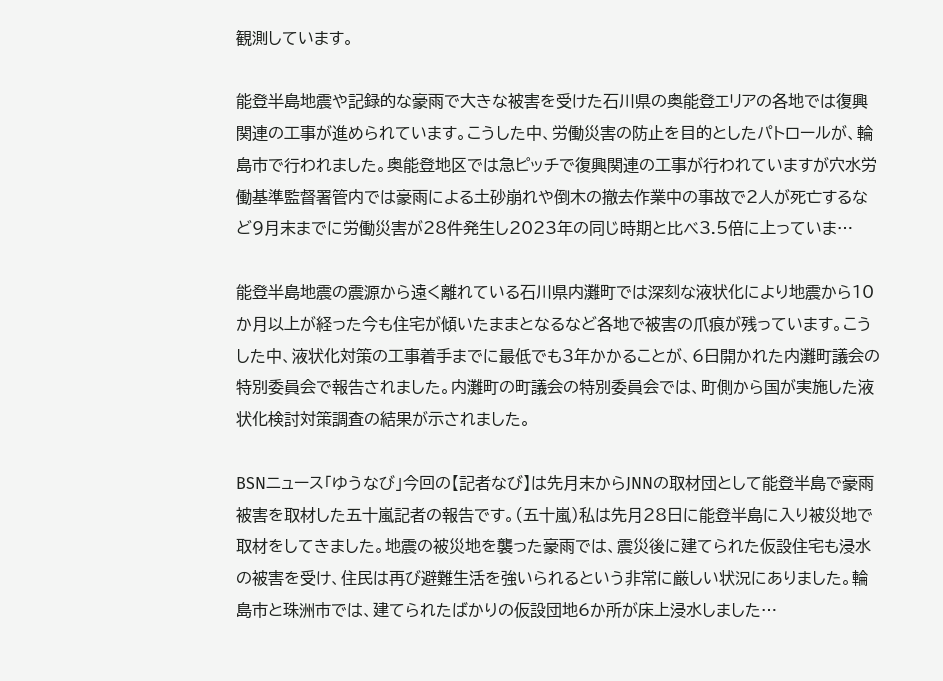観測しています。

能登半島地震や記録的な豪雨で大きな被害を受けた石川県の奥能登エリアの各地では復興関連の工事が進められています。こうした中、労働災害の防止を目的としたパトロールが、輪島市で行われました。奥能登地区では急ピッチで復興関連の工事が行われていますが穴水労働基準監督署管内では豪雨による土砂崩れや倒木の撤去作業中の事故で2人が死亡するなど9月末までに労働災害が28件発生し2023年の同じ時期と比べ3.5倍に上っていま…

能登半島地震の震源から遠く離れている石川県内灘町では深刻な液状化により地震から10か月以上が経った今も住宅が傾いたままとなるなど各地で被害の爪痕が残っています。こうした中、液状化対策の工事着手までに最低でも3年かかることが、6日開かれた内灘町議会の特別委員会で報告されました。内灘町の町議会の特別委員会では、町側から国が実施した液状化検討対策調査の結果が示されました。

BSNニュース「ゆうなび」今回の【記者なび】は先月末からJNNの取材団として能登半島で豪雨被害を取材した五十嵐記者の報告です。(五十嵐)私は先月28日に能登半島に入り被災地で取材をしてきました。地震の被災地を襲った豪雨では、震災後に建てられた仮設住宅も浸水の被害を受け、住民は再び避難生活を強いられるという非常に厳しい状況にありました。輪島市と珠洲市では、建てられたばかりの仮設団地6か所が床上浸水しました…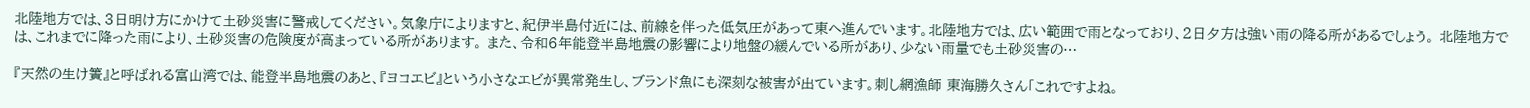北陸地方では、3日明け方にかけて土砂災害に警戒してください。気象庁によりますと、紀伊半島付近には、前線を伴った低気圧があって東へ進んでいます。北陸地方では、広い範囲で雨となっており、2日夕方は強い雨の降る所があるでしょう。 北陸地方では、これまでに降った雨により、土砂災害の危険度が高まっている所があります。 また、令和6年能登半島地震の影響により地盤の緩んでいる所があり、少ない雨量でも土砂災害の…

『天然の生け簀』と呼ばれる富山湾では、能登半島地震のあと、『ヨコエビ』という小さなエビが異常発生し、ブランド魚にも深刻な被害が出ています。刺し網漁師 東海勝久さん「これですよね。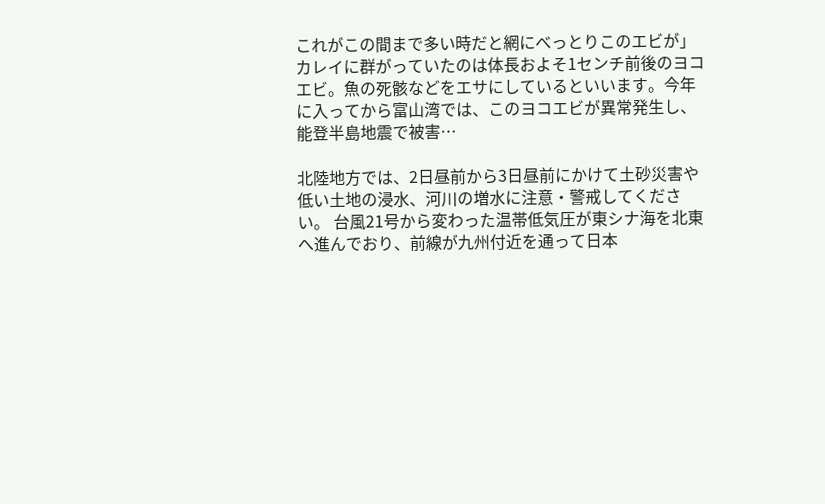これがこの間まで多い時だと網にべっとりこのエビが」カレイに群がっていたのは体長およそ1センチ前後のヨコエビ。魚の死骸などをエサにしているといいます。今年に入ってから富山湾では、このヨコエビが異常発生し、能登半島地震で被害…

北陸地方では、2日昼前から3日昼前にかけて土砂災害や低い土地の浸水、河川の増水に注意・警戒してください。 台風21号から変わった温帯低気圧が東シナ海を北東へ進んでおり、前線が九州付近を通って日本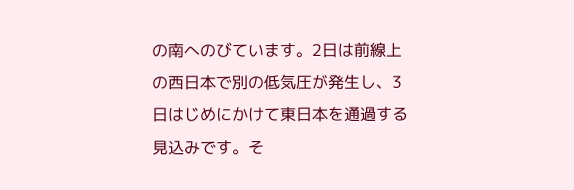の南へのびています。2日は前線上の西日本で別の低気圧が発生し、3日はじめにかけて東日本を通過する見込みです。そ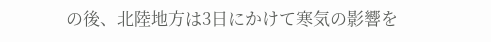の後、北陸地方は3日にかけて寒気の影響を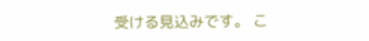受ける見込みです。 こ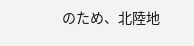のため、北陸地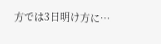方では3日明け方に…